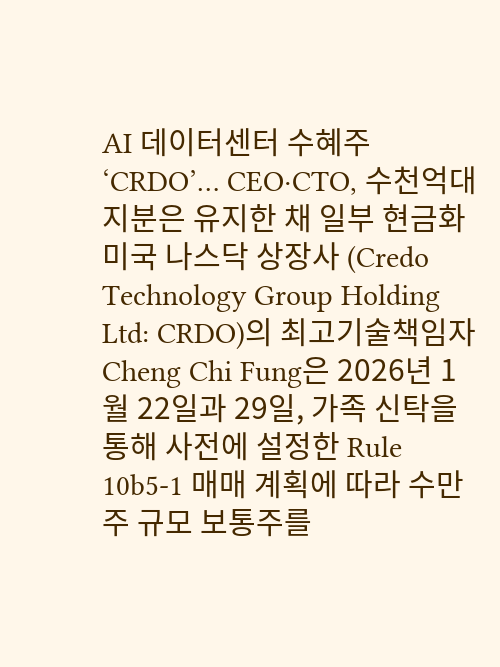AI 데이터센터 수혜주 ‘CRDO’… CEO·CTO, 수천억대 지분은 유지한 채 일부 현금화
미국 나스닥 상장사 (Credo Technology Group Holding Ltd: CRDO)의 최고기술책임자 Cheng Chi Fung은 2026년 1월 22일과 29일, 가족 신탁을 통해 사전에 설정한 Rule 10b5-1 매매 계획에 따라 수만 주 규모 보통주를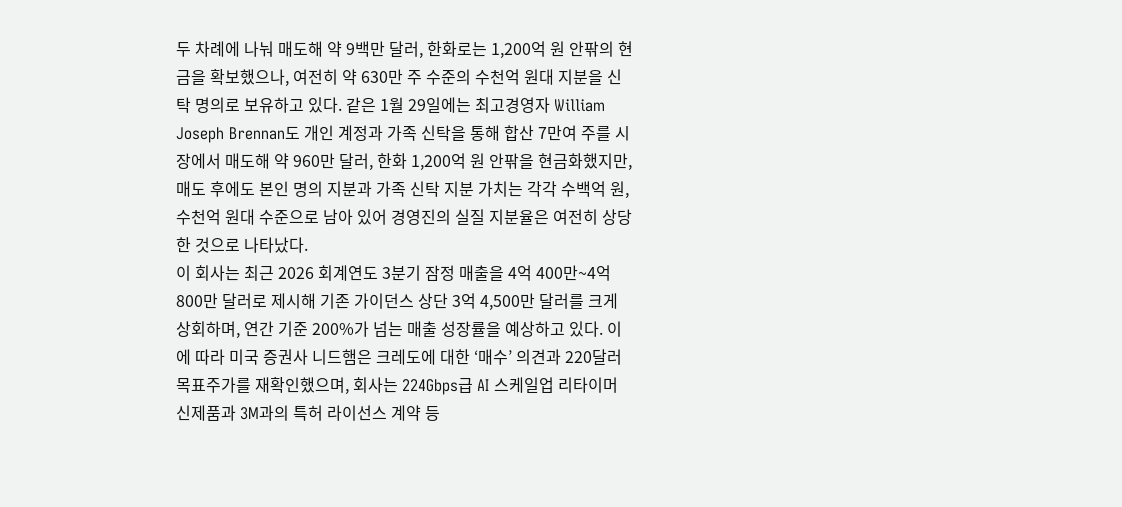두 차례에 나눠 매도해 약 9백만 달러, 한화로는 1,200억 원 안팎의 현금을 확보했으나, 여전히 약 630만 주 수준의 수천억 원대 지분을 신탁 명의로 보유하고 있다. 같은 1월 29일에는 최고경영자 William Joseph Brennan도 개인 계정과 가족 신탁을 통해 합산 7만여 주를 시장에서 매도해 약 960만 달러, 한화 1,200억 원 안팎을 현금화했지만, 매도 후에도 본인 명의 지분과 가족 신탁 지분 가치는 각각 수백억 원, 수천억 원대 수준으로 남아 있어 경영진의 실질 지분율은 여전히 상당한 것으로 나타났다.
이 회사는 최근 2026 회계연도 3분기 잠정 매출을 4억 400만~4억 800만 달러로 제시해 기존 가이던스 상단 3억 4,500만 달러를 크게 상회하며, 연간 기준 200%가 넘는 매출 성장률을 예상하고 있다. 이에 따라 미국 증권사 니드햄은 크레도에 대한 ‘매수’ 의견과 220달러 목표주가를 재확인했으며, 회사는 224Gbps급 AI 스케일업 리타이머 신제품과 3M과의 특허 라이선스 계약 등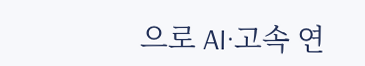으로 AI·고속 연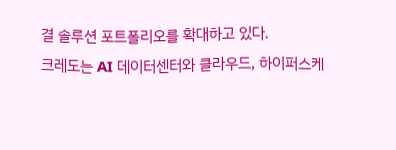결 솔루션 포트폴리오를 확대하고 있다.
크레도는 AI 데이터센터와 클라우드, 하이퍼스케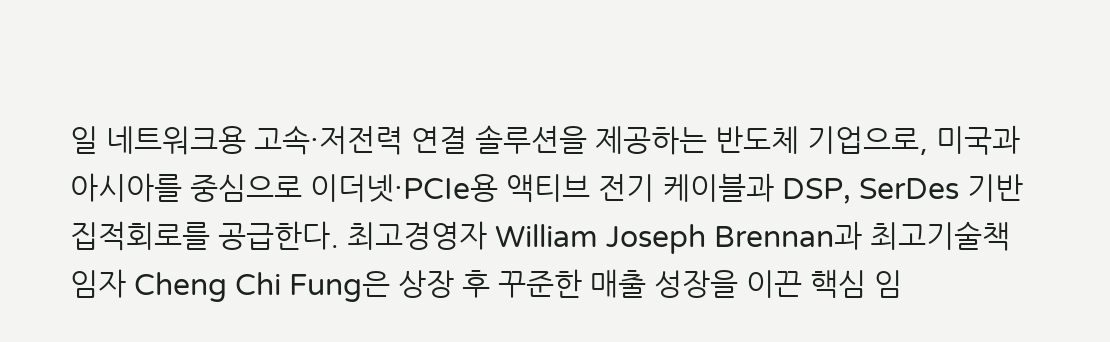일 네트워크용 고속·저전력 연결 솔루션을 제공하는 반도체 기업으로, 미국과 아시아를 중심으로 이더넷·PCIe용 액티브 전기 케이블과 DSP, SerDes 기반 집적회로를 공급한다. 최고경영자 William Joseph Brennan과 최고기술책임자 Cheng Chi Fung은 상장 후 꾸준한 매출 성장을 이끈 핵심 임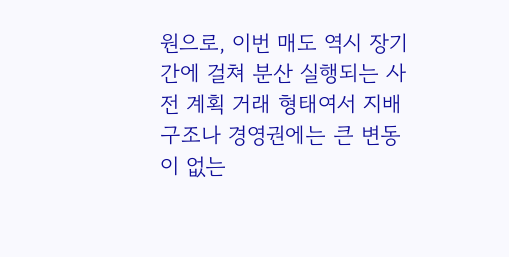원으로, 이번 매도 역시 장기간에 걸쳐 분산 실행되는 사전 계획 거래 형태여서 지배구조나 경영권에는 큰 변동이 없는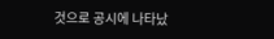것으로 공시에 나타났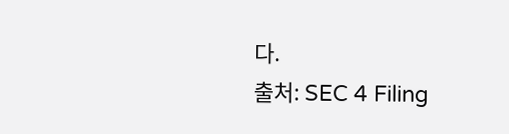다.
출처: SEC 4 Filing